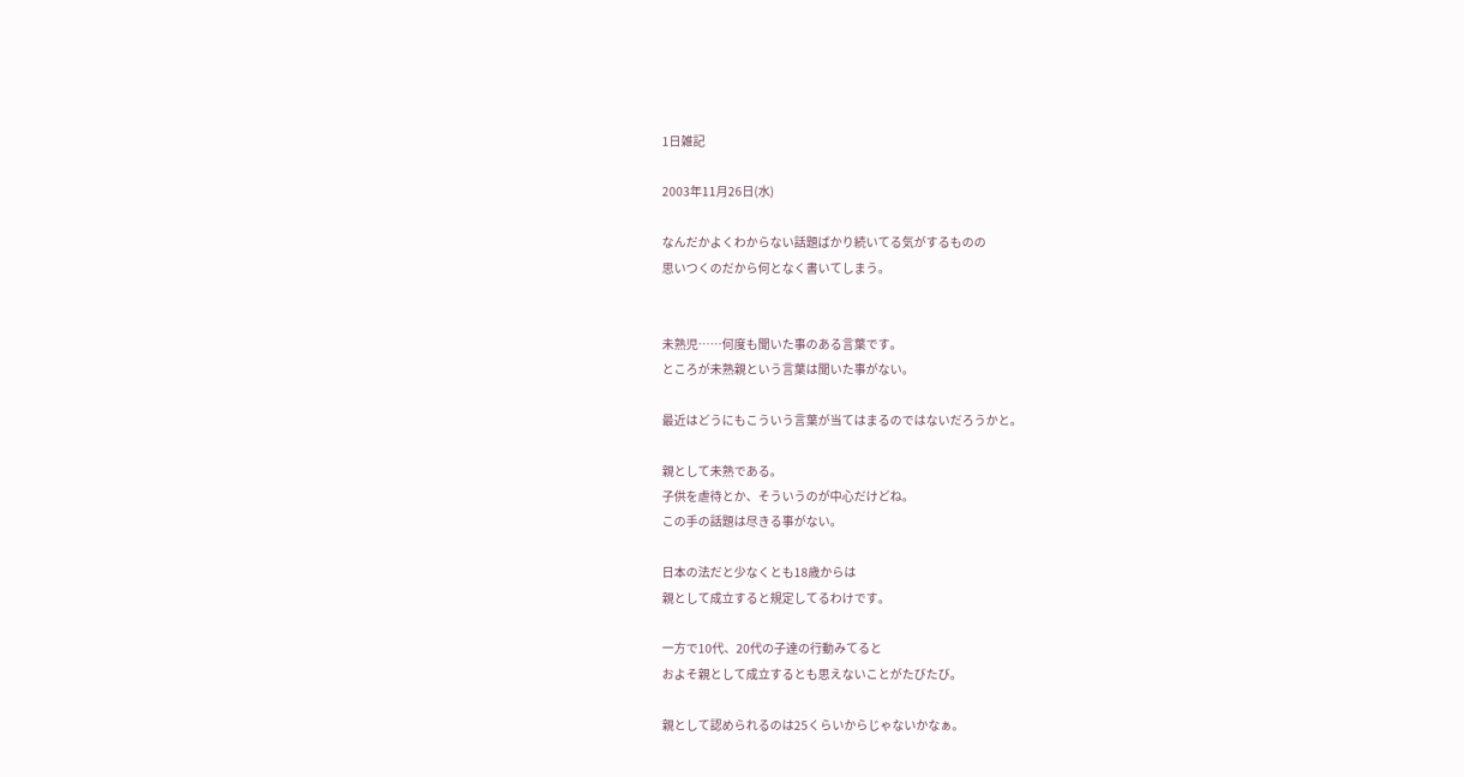1日雑記

2003年11月26日(水)

なんだかよくわからない話題ばかり続いてる気がするものの
思いつくのだから何となく書いてしまう。


未熟児……何度も聞いた事のある言葉です。
ところが未熟親という言葉は聞いた事がない。

最近はどうにもこういう言葉が当てはまるのではないだろうかと。

親として未熟である。
子供を虐待とか、そういうのが中心だけどね。
この手の話題は尽きる事がない。

日本の法だと少なくとも18歳からは
親として成立すると規定してるわけです。

一方で10代、20代の子達の行動みてると
およそ親として成立するとも思えないことがたびたび。

親として認められるのは25くらいからじゃないかなぁ。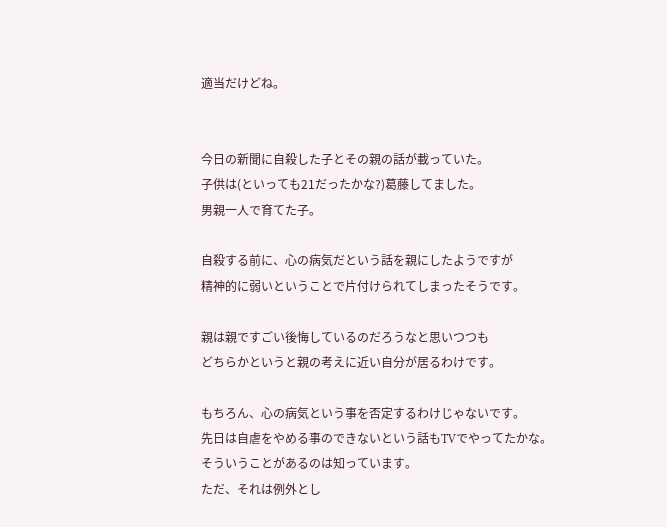適当だけどね。


今日の新聞に自殺した子とその親の話が載っていた。
子供は(といっても21だったかな?)葛藤してました。
男親一人で育てた子。

自殺する前に、心の病気だという話を親にしたようですが
精神的に弱いということで片付けられてしまったそうです。

親は親ですごい後悔しているのだろうなと思いつつも
どちらかというと親の考えに近い自分が居るわけです。

もちろん、心の病気という事を否定するわけじゃないです。
先日は自虐をやめる事のできないという話もTVでやってたかな。
そういうことがあるのは知っています。
ただ、それは例外とし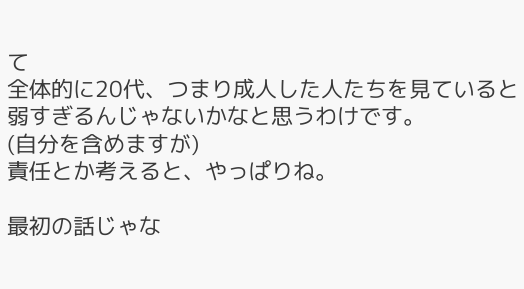て
全体的に20代、つまり成人した人たちを見ていると
弱すぎるんじゃないかなと思うわけです。
(自分を含めますが)
責任とか考えると、やっぱりね。

最初の話じゃな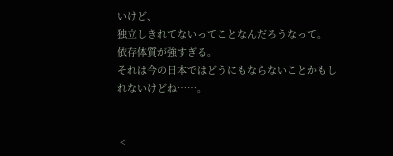いけど、
独立しきれてないってことなんだろうなって。
依存体質が強すぎる。
それは今の日本ではどうにもならないことかもしれないけどね……。


 <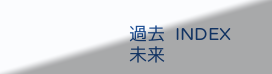過去  INDEX  未来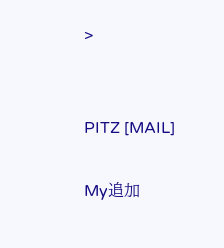>


PITZ [MAIL]

My追加